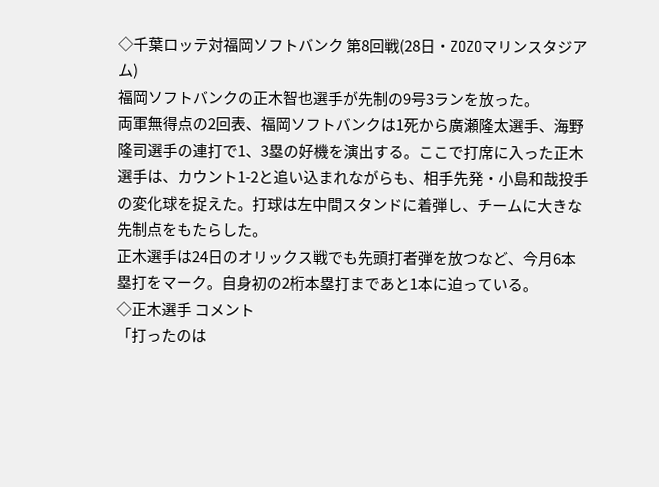◇千葉ロッテ対福岡ソフトバンク 第8回戦(28日・ZOZOマリンスタジアム)
福岡ソフトバンクの正木智也選手が先制の9号3ランを放った。
両軍無得点の2回表、福岡ソフトバンクは1死から廣瀬隆太選手、海野隆司選手の連打で1、3塁の好機を演出する。ここで打席に入った正木選手は、カウント1-2と追い込まれながらも、相手先発・小島和哉投手の変化球を捉えた。打球は左中間スタンドに着弾し、チームに大きな先制点をもたらした。
正木選手は24日のオリックス戦でも先頭打者弾を放つなど、今月6本塁打をマーク。自身初の2桁本塁打まであと1本に迫っている。
◇正木選手 コメント
「打ったのは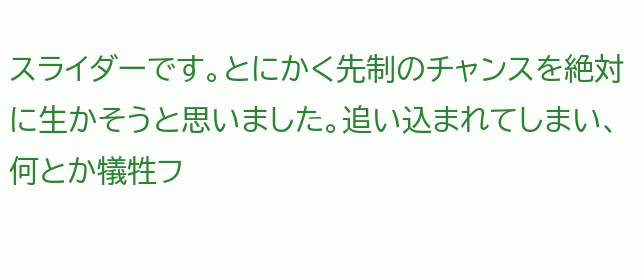スライダーです。とにかく先制のチャンスを絶対に生かそうと思いました。追い込まれてしまい、何とか犠牲フ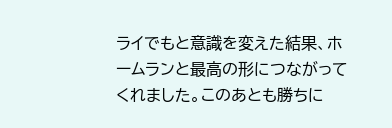ライでもと意識を変えた結果、ホームランと最高の形につながってくれました。このあとも勝ちに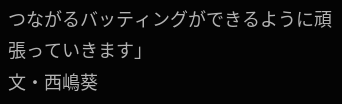つながるバッティングができるように頑張っていきます」
文・西嶋葵